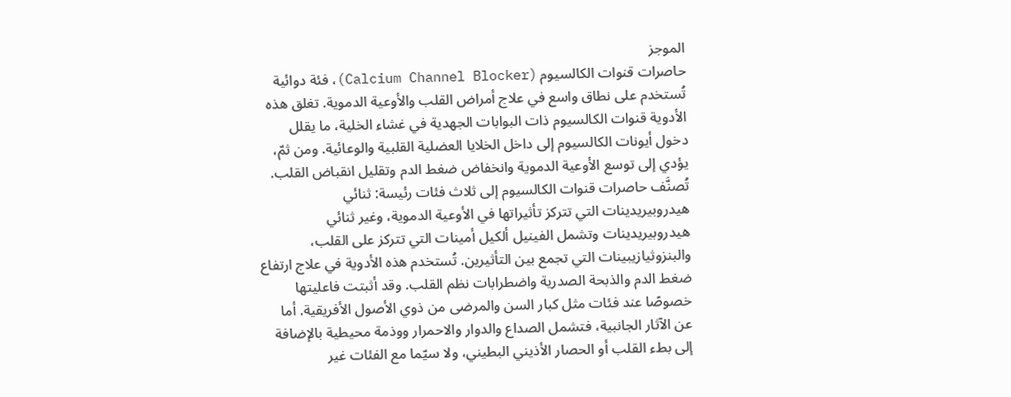الموجز
حاصرات قنوات الكالسيوم (Calcium Channel Blocker)، فئة دوائية تُستخدم على نطاق واسع في علاج أمراض القلب والأوعية الدموية. تغلق هذه الأدوية قنوات الكالسيوم ذات البوابات الجهدية في غشاء الخلية، ما يقلل دخول أيونات الكالسيوم إلى داخل الخلايا العضلية القلبية والوعائية. ومن ثمّ، يؤدي إلى توسع الأوعية الدموية وانخفاض ضغط الدم وتقليل انقباض القلب. تُصنَّف حاصرات قنوات الكالسيوم إلى ثلاث فئات رئيسة: ثنائي هيدروبيريدينات التي تتركز تأثيراتها في الأوعية الدموية، وغير ثنائي هيدروبيريدينات وتشمل الفينيل ألكيل أمينات التي تتركز على القلب، والبنزوثيازيبينات التي تجمع بين التأثيرين. تُستخدم هذه الأدوية في علاج ارتفاع ضغط الدم والذبحة الصدرية واضطرابات نظم القلب. وقد أثبتت فاعليتها خصوصًا عند فئات مثل كبار السن والمرضى من ذوي الأصول الأفريقية. أما عن الآثار الجانبية، فتشمل الصداع والدوار والاحمرار ووذمة محيطية بالإضافة إلى بطء القلب أو الحصار الأذيني البطيني، ولا سيّما مع الفئات غير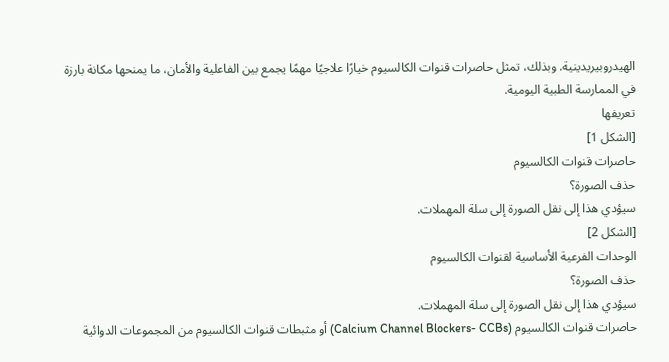الهيدروبيريدينية. وبذلك، تمثل حاصرات قنوات الكالسيوم خيارًا علاجيًا مهمًا يجمع بين الفاعلية والأمان، ما يمنحها مكانة بارزة في الممارسة الطبية اليومية.
تعريفها
[الشكل 1]
حاصرات قنوات الكالسيوم
حذف الصورة؟
سيؤدي هذا إلى نقل الصورة إلى سلة المهملات.
[الشكل 2]
الوحدات الفرعية الأساسية لقنوات الكالسيوم
حذف الصورة؟
سيؤدي هذا إلى نقل الصورة إلى سلة المهملات.
حاصرات قنوات الكالسيوم (Calcium Channel Blockers- CCBs) أو مثبطات قنوات الكالسيوم من المجموعات الدوائية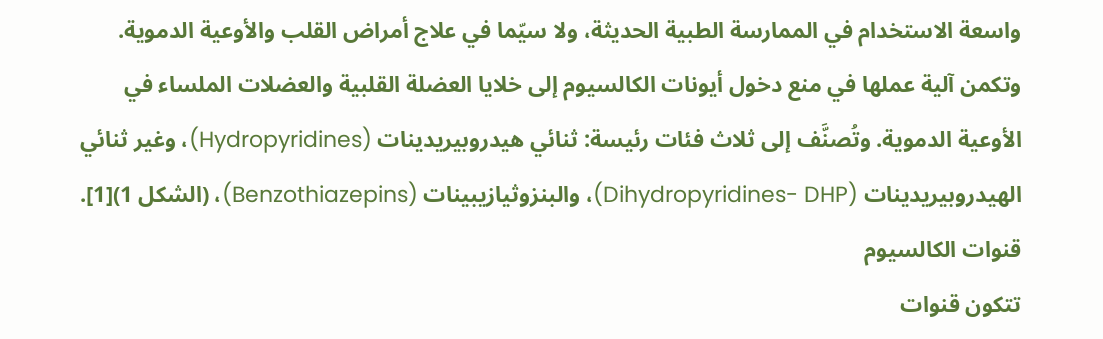واسعة الاستخدام في الممارسة الطبية الحديثة، ولا سيّما في علاج أمراض القلب والأوعية الدموية. وتكمن آلية عملها في منع دخول أيونات الكالسيوم إلى خلايا العضلة القلبية والعضلات الملساء في الأوعية الدموية. وتُصنَّف إلى ثلاث فئات رئيسة: ثنائي هيدروبيريدينات (Hydropyridines)، وغير ثنائي الهيدروبيريدينات (Dihydropyridines- DHP)، والبنزوثيازيبينات (Benzothiazepins)، (الشكل 1)[1].
قنوات الكالسيوم
تتكون قنوات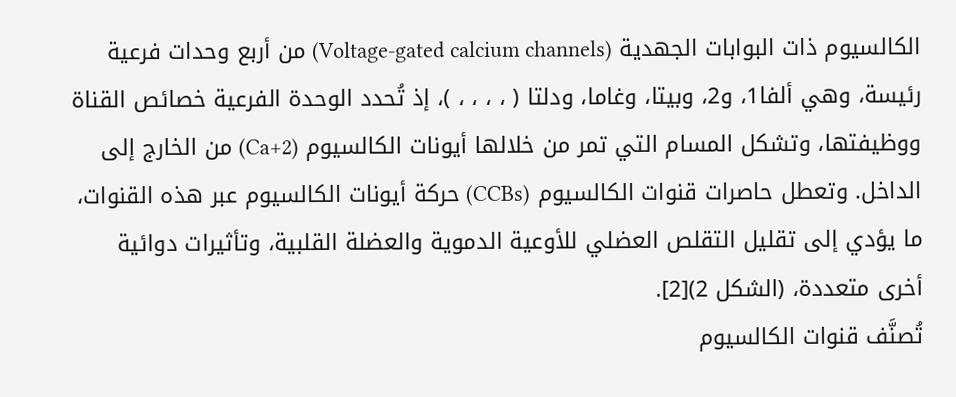الكالسيوم ذات البوابات الجهدية (Voltage-gated calcium channels) من أربع وحدات فرعية رئيسة، وهي ألفا1، و2، وبيتا، وغاما، ودلتا ( ، ، ، ، )، إذ تُحدد الوحدة الفرعية خصائص القناة ووظيفتها، وتشكل المسام التي تمر من خلالها أيونات الكالسيوم (Ca+2) من الخارج إلى الداخل. وتعطل حاصرات قنوات الكالسيوم (CCBs) حركة أيونات الكالسيوم عبر هذه القنوات، ما يؤدي إلى تقليل التقلص العضلي للأوعية الدموية والعضلة القلبية، وتأثيرات دوائية أخرى متعددة، (الشكل 2)[2].
تُصنَّف قنوات الكالسيوم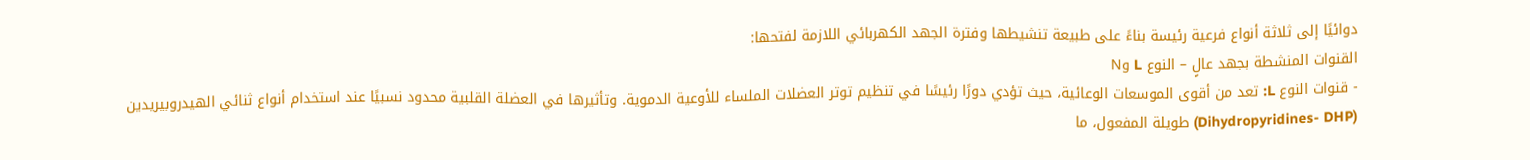دوائيًا إلى ثلاثة أنواع فرعية رئيسة بناءً على طبيعة تنشيطها وفترة الجهد الكهربائي اللازمة لفتحها:
القنوات المنشطة بجهد عالٍ – النوع L وN
- قنوات النوع L: تعد من أقوى الموسعات الوعائية، حيث تؤدي دورًا رئيسًا في تنظيم توتر العضلات الملساء للأوعية الدموية. وتأثيرها في العضلة القلبية محدود نسبيًا عند استخدام أنواع ثنائي الهيدروبيريدين (Dihydropyridines- DHP) طويلة المفعول، ما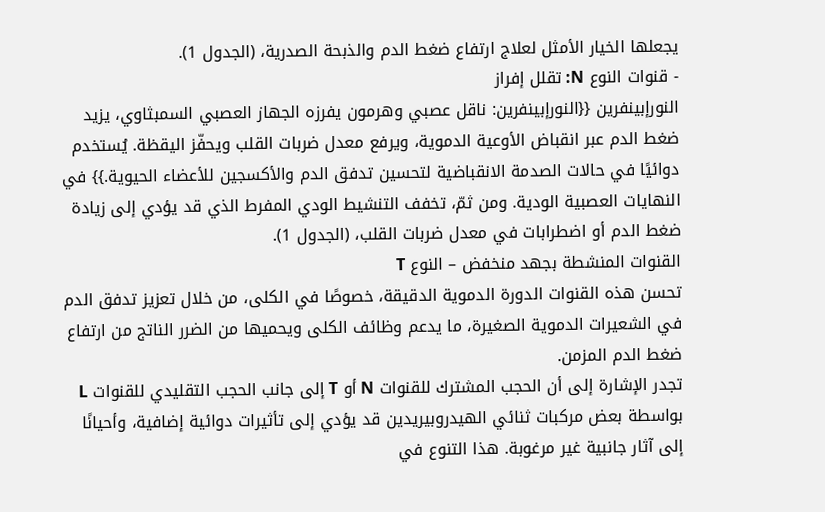يجعلها الخيار الأمثل لعلاج ارتفاع ضغط الدم والذبحة الصدرية، (الجدول 1).
- قنوات النوع N: تقلل إفراز
النورإبينفرين {{النورإبينفرين: ناقل عصبي وهرمون يفرزه الجهاز العصبي السمبثاوي، يزيد ضغط الدم عبر انقباض الأوعية الدموية، ويرفع معدل ضربات القلب ويحفّز اليقظة. يُستخدم دوائيًا في حالات الصدمة الانقباضية لتحسين تدفق الدم والأكسجين للأعضاء الحيوية.}} في النهايات العصبية الودية. ومن ثمّ، تخفف التنشيط الودي المفرط الذي قد يؤدي إلى زيادة ضغط الدم أو اضطرابات في معدل ضربات القلب، (الجدول 1).
القنوات المنشطة بجهد منخفض – النوع T
تحسن هذه القنوات الدورة الدموية الدقيقة، خصوصًا في الكلى، من خلال تعزيز تدفق الدم في الشعيرات الدموية الصغيرة، ما يدعم وظائف الكلى ويحميها من الضرر الناتج من ارتفاع ضغط الدم المزمن.
تجدر الإشارة إلى أن الحجب المشترك للقنوات N أو T إلى جانب الحجب التقليدي للقنوات L بواسطة بعض مركبات ثنائي الهيدروبيريدين قد يؤدي إلى تأثيرات دوائية إضافية، وأحيانًا إلى آثار جانبية غير مرغوبة. هذا التنوع في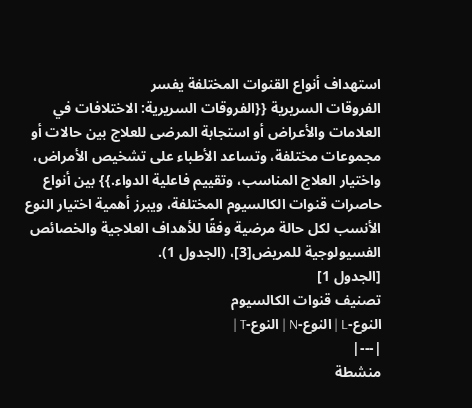استهداف أنواع القنوات المختلفة يفسر
الفروقات السريرية {{الفروقات السريرية: الاختلافات في العلامات والأعراض أو استجابة المرضى للعلاج بين حالات أو مجموعات مختلفة، وتساعد الأطباء على تشخيص الأمراض، واختيار العلاج المناسب، وتقييم فاعلية الدواء.}} بين أنواع حاصرات قنوات الكالسيوم المختلفة، ويبرز أهمية اختيار النوع الأنسب لكل حالة مرضية وفقًا للأهداف العلاجية والخصائص الفسيولوجية للمريض[3]، (الجدول 1).
[الجدول 1]
تصنيف قنوات الكالسيوم
النوع-L | النوع-N | النوع-T |
|---|
منشطة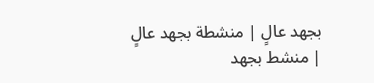بجهد عالٍ | منشطة بجهد عالٍ
| منشط بجهد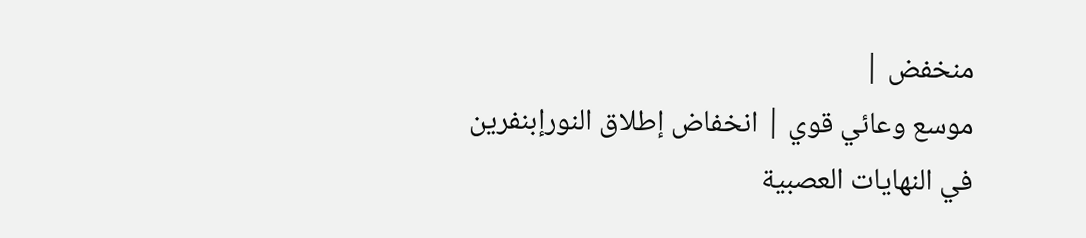منخفض |
موسع وعائي قوي | انخفاض إطلاق النورإبنفرين في النهايات العصبية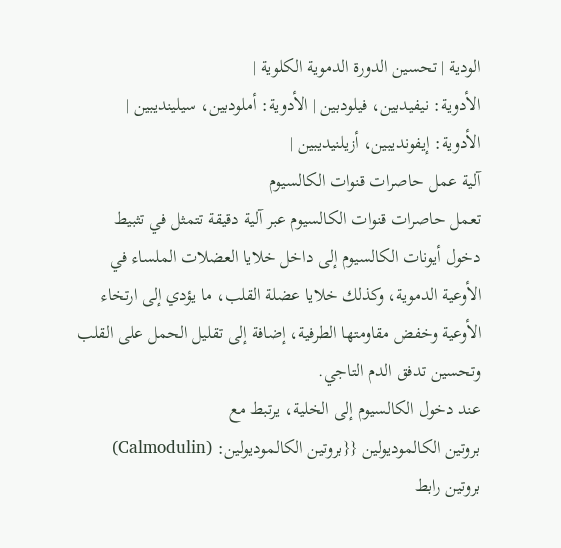الودية | تحسين الدورة الدموية الكلوية |
الأدوية: نيفيدبين، فيلودبين | الأدوية: أملودبين، سيلينديبين | الأدوية: إيفونديبين، أزيلنيديبين |
آلية عمل حاصرات قنوات الكالسيوم
تعمل حاصرات قنوات الكالسيوم عبر آلية دقيقة تتمثل في تثبيط دخول أيونات الكالسيوم إلى داخل خلايا العضلات الملساء في الأوعية الدموية، وكذلك خلايا عضلة القلب، ما يؤدي إلى ارتخاء الأوعية وخفض مقاومتها الطرفية، إضافة إلى تقليل الحمل على القلب وتحسين تدفق الدم التاجي.
عند دخول الكالسيوم إلى الخلية، يرتبط مع
بروتين الكالموديولين {{بروتين الكالموديولين: (Calmodulin) بروتين رابط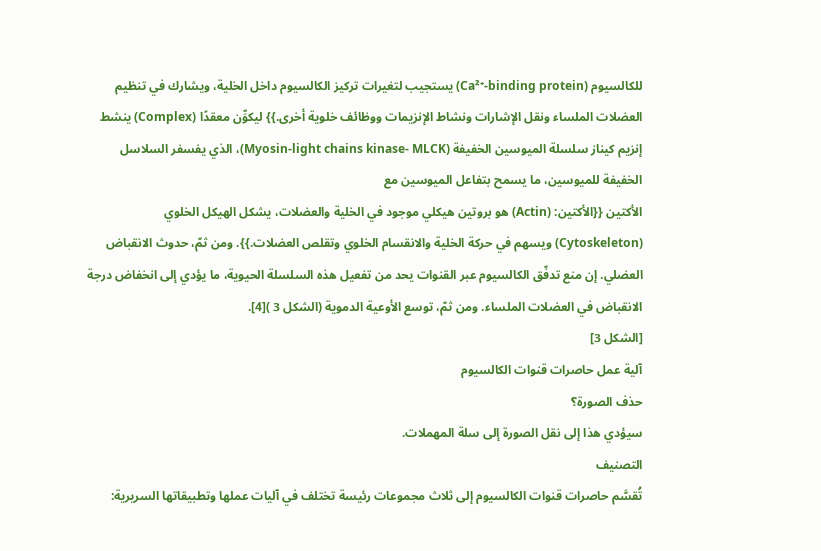للكالسيوم (Ca²⁺-binding protein) يستجيب لتغيرات تركيز الكالسيوم داخل الخلية، ويشارك في تنظيم العضلات الملساء ونقل الإشارات ونشاط الإنزيمات ووظائف خلوية أخرى.}} ليكوِّن معقدًا (Complex) ينشط إنزيم كيناز سلسلة الميوسين الخفيفة (Myosin-light chains kinase- MLCK)، الذي يفسفر السلاسل الخفيفة للميوسين، ما يسمح بتفاعل الميوسين مع
الأكتين {{الأكتين: (Actin) هو بروتين هيكلي موجود في الخلية والعضلات، يشكل الهيكل الخلوي (Cytoskeleton) ويسهم في حركة الخلية والانقسام الخلوي وتقلص العضلات.}}. ومن ثمّ، حدوث الانقباض العضلي. إن منع تدفّق الكالسيوم عبر القنوات يحد من تفعيل هذه السلسلة الحيوية، ما يؤدي إلى انخفاض درجة الانقباض في العضلات الملساء. ومن ثمّ، توسع الأوعية الدموية (الشكل 3 )[4].
[الشكل 3]
آلية عمل حاصرات قنوات الكالسيوم
حذف الصورة؟
سيؤدي هذا إلى نقل الصورة إلى سلة المهملات.
التصنيف
تُقسَّم حاصرات قنوات الكالسيوم إلى ثلاث مجموعات رئيسة تختلف في آليات عملها وتطبيقاتها السريرية: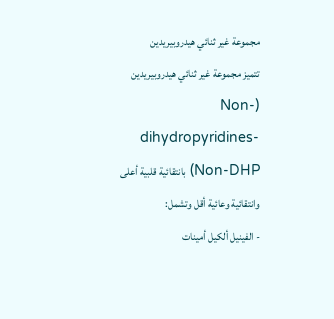مجموعة غير ثنائي هيدروبيريدين
تتميز مجموعة غير ثنائي هيدروبيريدين (Non-dihydropyridines- Non-DHP) بانتقائية قلبية أعلى وانتقائية وعائية أقل وتشمل:
- الفينيل ألكيل أمينات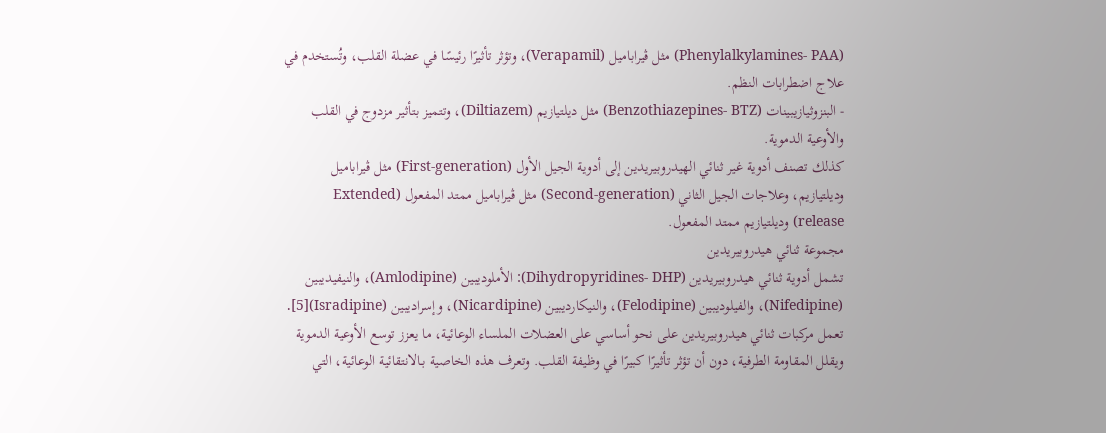(Phenylalkylamines- PAA) مثل ڤيراباميل (Verapamil)، وتؤثر تأثيرًا رئيسًا في عضلة القلب، وتُستخدم في علاج اضطرابات النظم.
- البنزوثيازيبينات (Benzothiazepines- BTZ) مثل ديلتيازيم (Diltiazem)، وتتميز بتأثير مزدوج في القلب والأوعية الدموية.
كذلك تصنف أدوية غير ثنائي الهيدروبيريدين إلى أدوية الجيل الأول (First-generation) مثل ڤيراباميل وديلتيازيم، وعلاجات الجيل الثاني (Second-generation) مثل ڤيراباميل ممتد المفعول (Extended release) وديلتيازيم ممتد المفعول.
مجموعة ثنائي هيدروبيريدين
تشمل أدوية ثنائي هيدروبيريدين (Dihydropyridines- DHP): الأملوديبين (Amlodipine)، والنيفيديبين (Nifedipine)، والفيلوديبين (Felodipine)، والنيكارديبين (Nicardipine)، وإسراديبين (Isradipine)[5].
تعمل مركبات ثنائي هيدروبيريدين على نحو أساسي على العضلات الملساء الوعائية، ما يعزز توسع الأوعية الدموية ويقلل المقاومة الطرفية، دون أن تؤثر تأثيرًا كبيرًا في وظيفة القلب. وتعرف هذه الخاصية بـالانتقائية الوعائية، التي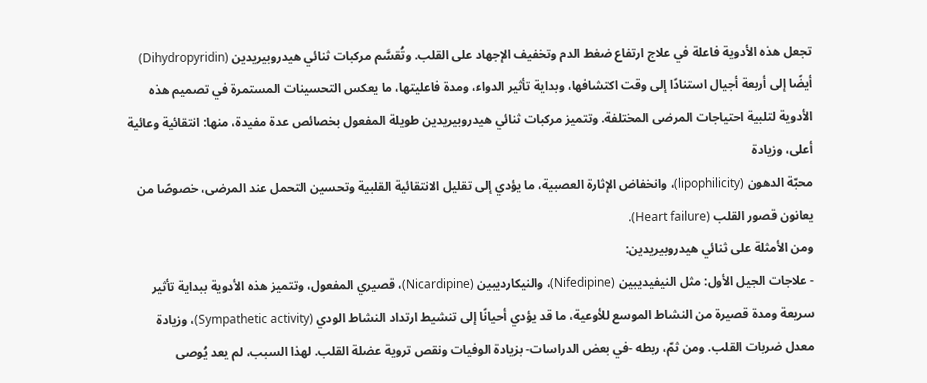تجعل هذه الأدوية فاعلة في علاج ارتفاع ضغط الدم وتخفيف الإجهاد على القلب. وتُقسَّم مركبات ثنائي هيدروبيريدين (Dihydropyridin) أيضًا إلى أربعة أجيال استنادًا إلى وقت اكتشافها، وبداية تأثير الدواء، ومدة فاعليتها، ما يعكس التحسينات المستمرة في تصميم هذه الأدوية لتلبية احتياجات المرضى المختلفة. وتتميز مركبات ثنائي هيدروبيريدين طويلة المفعول بخصائص عدة مفيدة، منها: انتقائية وعائية أعلى، وزيادة
محبّة الدهون (lipophilicity)، وانخفاض الإثارة العصبية، ما يؤدي إلى تقليل الانتقائية القلبية وتحسين التحمل عند المرضى، خصوصًا من يعانون قصور القلب (Heart failure).
ومن الأمثلة على ثنائي هيدروبيريدين:
- علاجات الجيل الأول: مثل النيفيديبين (Nifedipine)، والنيكارديبين (Nicardipine)، قصيري المفعول، وتتميز هذه الأدوية ببداية تأثير سريعة ومدة قصيرة من النشاط الموسع للأوعية، ما قد يؤدي أحيانًا إلى تنشيط ارتداد النشاط الودي (Sympathetic activity)، وزيادة معدل ضربات القلب. ومن ثمّ، ربطه -في بعض الدراسات- بزيادة الوفيات ونقص تروية عضلة القلب. لهذا السبب، لم يعد يُوصى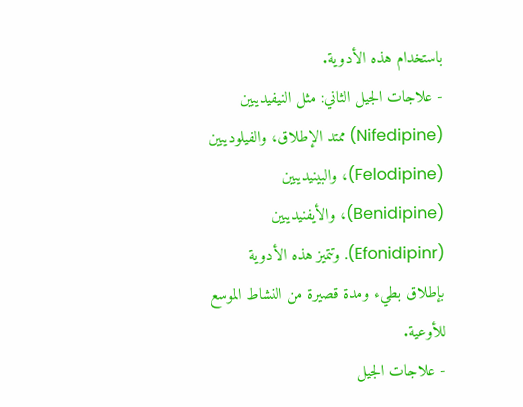باستخدام هذه الأدوية.
- علاجات الجيل الثاني: مثل النيفيديبين (Nifedipine) ممتد الإطلاق، والفيلوديبين (Felodipine)، والبينيديبين (Benidipine)، والأيفنيديبين (Efonidipinr). وتتميز هذه الأدوية بإطلاق بطيء ومدة قصيرة من النشاط الموسع للأوعية.
- علاجات الجيل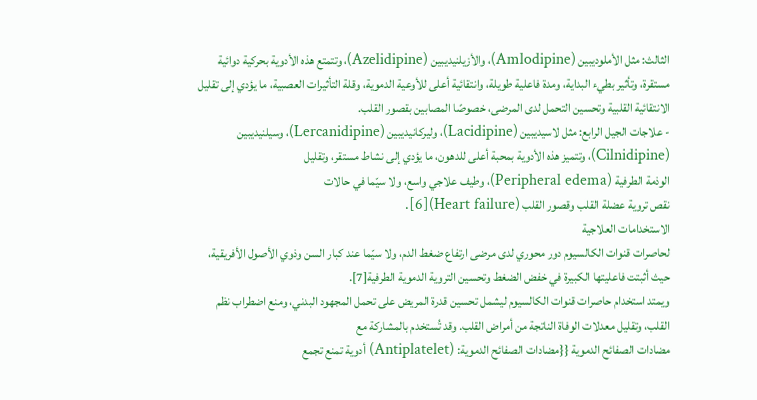الثالث: مثل الأملوديبين (Amlodipine)، والأزيلنيديبين (Azelidipine)، وتتمتع هذه الأدوية بحركية دوائية مستقرة، وتأثير بطيء البداية، ومدة فاعلية طويلة، وانتقائية أعلى للأوعية الدموية، وقلة التأثيرات العصبية، ما يؤدي إلى تقليل الانتقائية القلبية وتحسين التحمل لدى المرضى، خصوصًا المصابين بقصور القلب.
- علاجات الجيل الرابع: مثل لاسيديبين (Lacidipine)، وليركانيديبين (Lercanidipine)، وسيلنيديبين (Cilnidipine)، وتتميز هذه الأدوية بمحبة أعلى للدهون، ما يؤدي إلى نشاط مستقر، وتقليل
الوذمة الطرفية (Peripheral edema)، وطيف علاجي واسع، ولا سيّما في حالات
نقص تروية عضلة القلب وقصور القلب (Heart failure)[6].
الاستخدامات العلاجية
لحاصرات قنوات الكالسيوم دور محوري لدى مرضى ارتفاع ضغط الدم، ولا سيّما عند كبار السن وذوي الأصول الأفريقية، حيث أثبتت فاعليتها الكبيرة في خفض الضغط وتحسين التروية الدموية الطرفية[7].
ويمتد استخدام حاصرات قنوات الكالسيوم ليشمل تحسين قدرة المريض على تحمل المجهود البدني، ومنع اضطراب نظم القلب، وتقليل معدلات الوفاة الناتجة من أمراض القلب. وقد تُستخدم بالمشاركة مع
مضادات الصفائح الدموية {{مضادات الصفائح الدموية: (Antiplatelet) أدوية تمنع تجمع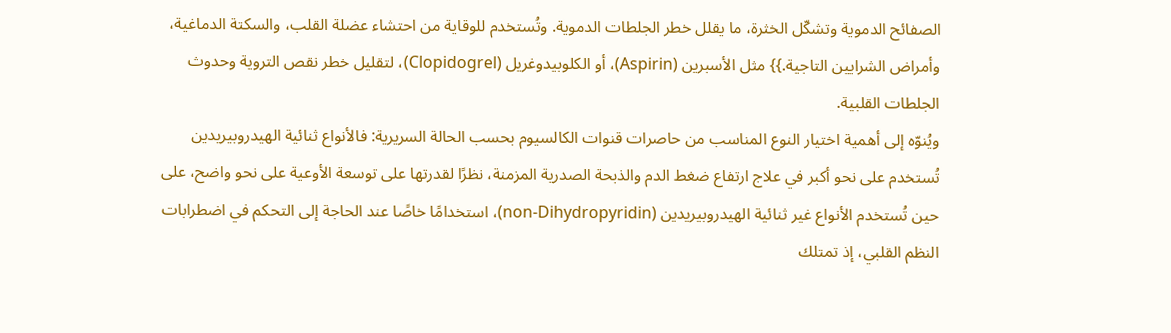الصفائح الدموية وتشكّل الخثرة، ما يقلل خطر الجلطات الدموية. وتُستخدم للوقاية من احتشاء عضلة القلب، والسكتة الدماغية، وأمراض الشرايين التاجية.}} مثل الأسبرين (Aspirin)، أو الكلوبيدوغريل (Clopidogrel)، لتقليل خطر نقص التروية وحدوث الجلطات القلبية.
ويُنوّه إلى أهمية اختيار النوع المناسب من حاصرات قنوات الكالسيوم بحسب الحالة السريرية: فالأنواع ثنائية الهيدروبيريدين تُستخدم على نحو أكبر في علاج ارتفاع ضغط الدم والذبحة الصدرية المزمنة، نظرًا لقدرتها على توسعة الأوعية على نحو واضح، على حين تُستخدم الأنواع غير ثنائية الهيدروبيريدين (non-Dihydropyridin)، استخدامًا خاصًا عند الحاجة إلى التحكم في اضطرابات النظم القلبي، إذ تمتلك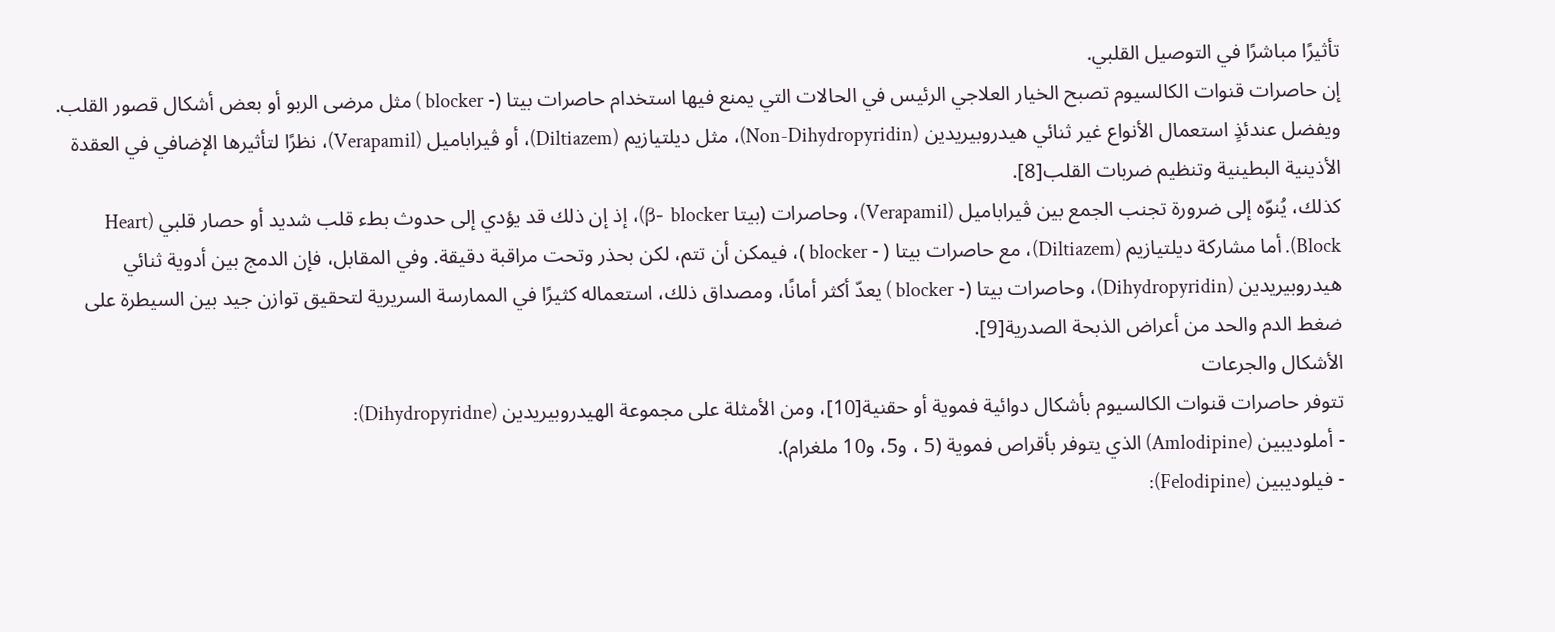تأثيرًا مباشرًا في التوصيل القلبي.
إن حاصرات قنوات الكالسيوم تصبح الخيار العلاجي الرئيس في الحالات التي يمنع فيها استخدام حاصرات بيتا (- blocker ) مثل مرضى الربو أو بعض أشكال قصور القلب. ويفضل عندئذٍ استعمال الأنواع غير ثنائي هيدروبيريدين (Non-Dihydropyridin)، مثل ديلتيازيم (Diltiazem)، أو ڤيراباميل (Verapamil)، نظرًا لتأثيرها الإضافي في العقدة الأذينية البطينية وتنظيم ضربات القلب[8].
كذلك، يُنوّه إلى ضرورة تجنب الجمع بين ڤيراباميل (Verapamil)، وحاصرات (بيتا β- blocker)، إذ إن ذلك قد يؤدي إلى حدوث بطء قلب شديد أو حصار قلبي (Heart Block). أما مشاركة ديلتيازيم (Diltiazem)، مع حاصرات بيتا ( - blocker )، فيمكن أن تتم، لكن بحذر وتحت مراقبة دقيقة. وفي المقابل، فإن الدمج بين أدوية ثنائي هيدروبيريدين (Dihydropyridin)، وحاصرات بيتا (- blocker ) يعدّ أكثر أمانًا، ومصداق ذلك، استعماله كثيرًا في الممارسة السريرية لتحقيق توازن جيد بين السيطرة على ضغط الدم والحد من أعراض الذبحة الصدرية[9].
الأشكال والجرعات
تتوفر حاصرات قنوات الكالسيوم بأشكال دوائية فموية أو حقنية[10]، ومن الأمثلة على مجموعة الهيدروبيريدين (Dihydropyridne):
- أملوديبين (Amlodipine) الذي يتوفر بأقراص فموية (5 ، و5، و10 ملغرام).
- فيلوديبين (Felodipine):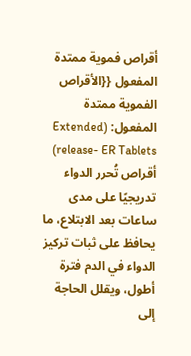أقراص فموية ممتدة المفعول {{الأقراص الفموية ممتدة المفعول: (Extended release- ER Tablets) أقراص تُحرر الدواء تدريجيًا على مدى ساعات بعد الابتلاع، ما يحافظ على ثبات تركيز الدواء في الدم فترة أطول، ويقلل الحاجة إلى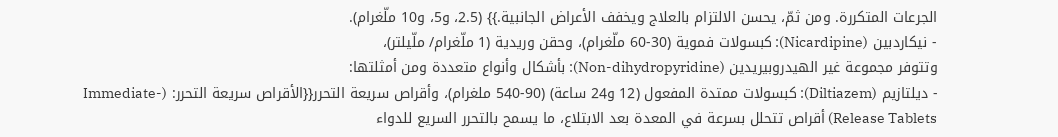الجرعات المتكررة. ومن ثمّ، يحسن الالتزام بالعلاج ويخفف الأعراض الجانبية.}} (2.5، و5، و10 ملّغرام).
- نيكاردبين (Nicardipine): كبسولات فموية (30-60 ملّغرام)، وحقن وريدية (1 ملّغرام/ ملّيلتر)،
وتتوفر مجموعة غير الهيدروبيريدين (Non-dihydropyridine): بأشكال وأنواع متعددة ومن أمثلتها:
- ديلتازيم (Diltiazem): كبسولات ممتدة المفعول (12 و24 ساعة) (90-540 ملغرام)، وأقراص سريعة التحرر{{الأقراص سريعة التحرر: (Immediate-Release Tablets) أقراص تتحلل بسرعة في المعدة بعد الابتلاع، ما يسمح بالتحرر السريع للدواء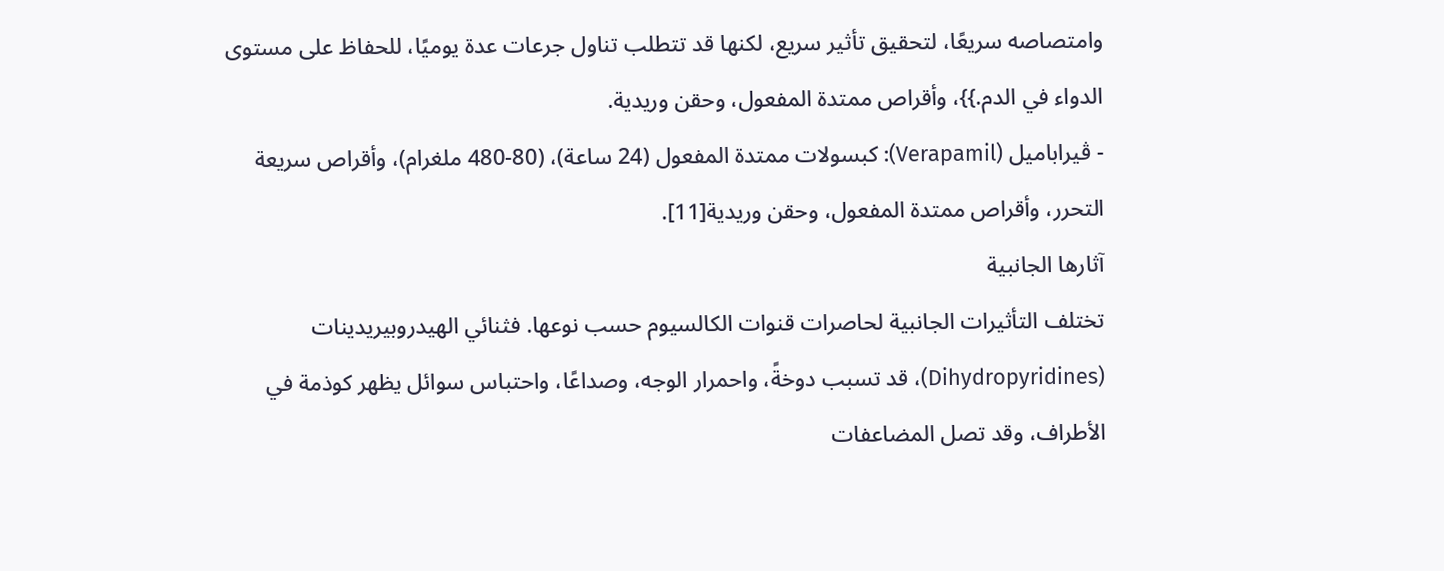وامتصاصه سريعًا، لتحقيق تأثير سريع، لكنها قد تتطلب تناول جرعات عدة يوميًا، للحفاظ على مستوى الدواء في الدم.}}، وأقراص ممتدة المفعول، وحقن وريدية.
- ڤيراباميل (Verapamil): كبسولات ممتدة المفعول (24 ساعة)، (80-480 ملغرام)، وأقراص سريعة التحرر، وأقراص ممتدة المفعول، وحقن وريدية[11].
آثارها الجانبية
تختلف التأثيرات الجانبية لحاصرات قنوات الكالسيوم حسب نوعها. فثنائي الهيدروبيريدينات (Dihydropyridines)، قد تسبب دوخةً، واحمرار الوجه، وصداعًا، واحتباس سوائل يظهر كوذمة في الأطراف، وقد تصل المضاعفات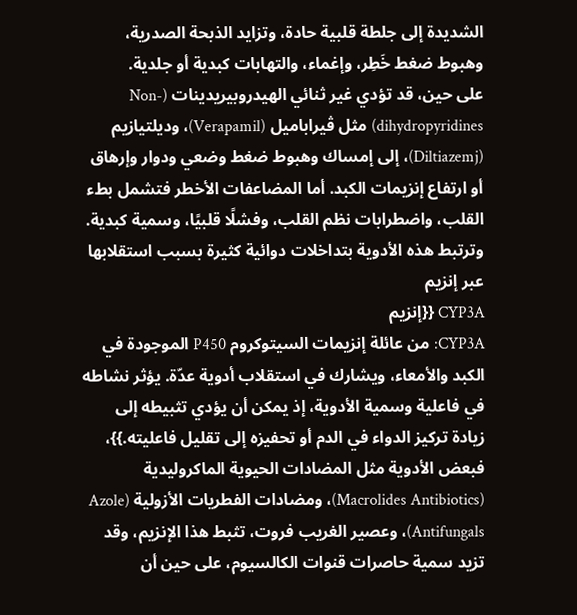الشديدة إلى جلطة قلبية حادة، وتزايد الذبحة الصدرية، وهبوط ضغط خَطِر، وإغماء، والتهابات كبدية أو جلدية.
على حين، قد تؤدي غير ثنائي الهيدروبيريدينات (Non-dihydropyridines) مثل ڤيراباميل (Verapamil)، وديلتيازيم (Diltiazemj)، إلى إمساك وهبوط ضغط وضعي ودوار وإرهاق أو ارتفاع إنزيمات الكبد. أما المضاعفات الأخطر فتشمل بطء القلب، واضطرابات نظم القلب، وفشلًا قلبيًا، وسمية كبدية.
وترتبط هذه الأدوية بتداخلات دوائية كثيرة بسبب استقلابها عبر إنزيم
CYP3A {{إنزيم
CYP3A: من عائلة إنزيمات السيتوكروم P450 الموجودة في الكبد والأمعاء، ويشارك في استقلاب أدوية عدّة. يؤثر نشاطه في فاعلية وسمية الأدوية، إذ يمكن أن يؤدي تثبيطه إلى زيادة تركيز الدواء في الدم أو تحفيزه إلى تقليل فاعليته.}}، فبعض الأدوية مثل المضادات الحيوية الماكروليدية (Macrolides Antibiotics)، ومضادات الفطريات الأزولية (Azole Antifungals)، وعصير الغريب فروت، تثبط هذا الإنزيم، وقد تزيد سمية حاصرات قنوات الكالسيوم، على حين أن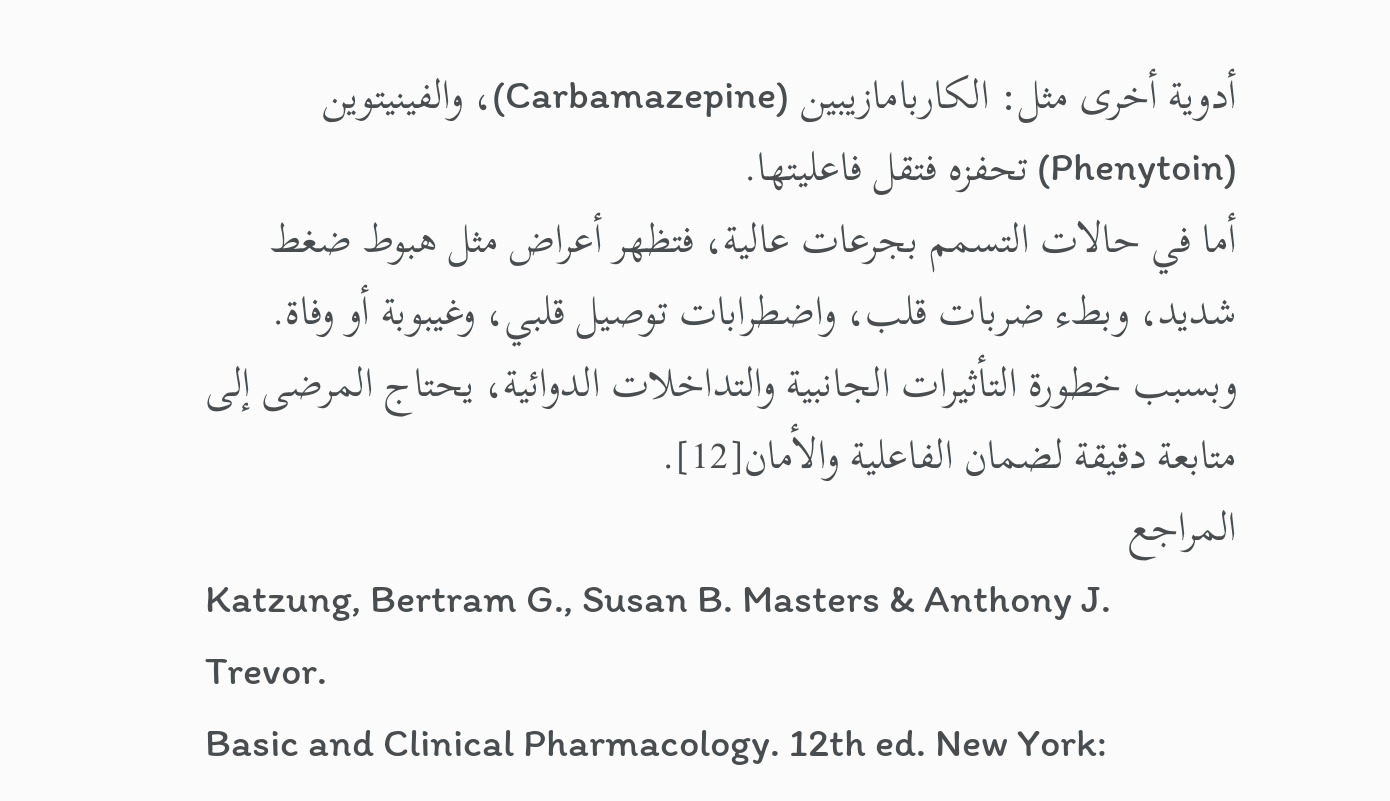أدوية أخرى مثل: الكاربامازيبين (Carbamazepine)، والفينيتوين (Phenytoin) تحفزه فتقل فاعليتها.
أما في حالات التسمم بجرعات عالية، فتظهر أعراض مثل هبوط ضغط شديد، وبطء ضربات قلب، واضطرابات توصيل قلبي، وغيبوبة أو وفاة. وبسبب خطورة التأثيرات الجانبية والتداخلات الدوائية، يحتاج المرضى إلى متابعة دقيقة لضمان الفاعلية والأمان[12].
المراجع
Katzung, Bertram G., Susan B. Masters & Anthony J. Trevor.
Basic and Clinical Pharmacology. 12th ed. New York: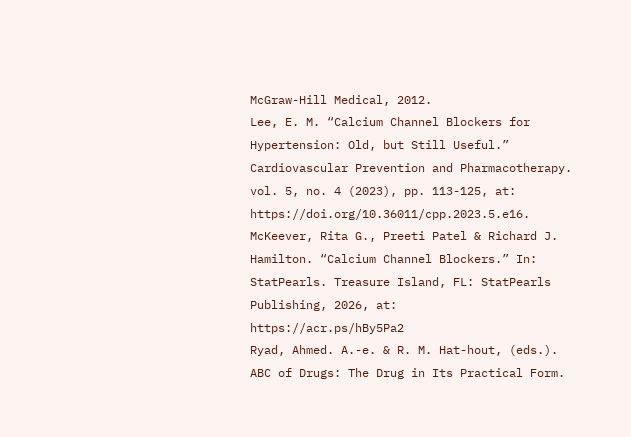McGraw-Hill Medical, 2012.
Lee, E. M. “Calcium Channel Blockers for Hypertension: Old, but Still Useful.”
Cardiovascular Prevention and Pharmacotherapy. vol. 5, no. 4 (2023), pp. 113-125, at:
https://doi.org/10.36011/cpp.2023.5.e16.
McKeever, Rita G., Preeti Patel & Richard J. Hamilton. “Calcium Channel Blockers.” In:
StatPearls. Treasure Island, FL: StatPearls Publishing, 2026, at:
https://acr.ps/hBy5Pa2
Ryad, Ahmed. A.-e. & R. M. Hat-hout, (eds.).
ABC of Drugs: The Drug in Its Practical Form.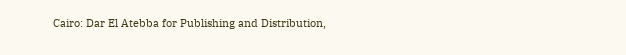Cairo: Dar El Atebba for Publishing and Distribution,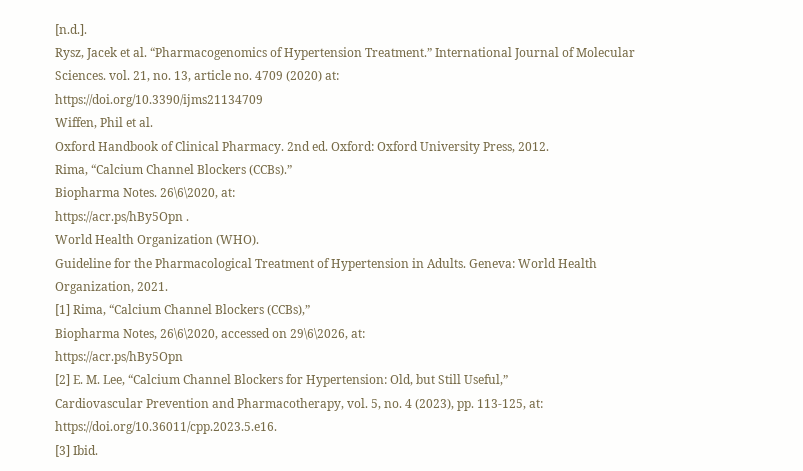[n.d.].
Rysz, Jacek et al. “Pharmacogenomics of Hypertension Treatment.” International Journal of Molecular Sciences. vol. 21, no. 13, article no. 4709 (2020) at:
https://doi.org/10.3390/ijms21134709
Wiffen, Phil et al.
Oxford Handbook of Clinical Pharmacy. 2nd ed. Oxford: Oxford University Press, 2012.
Rima, “Calcium Channel Blockers (CCBs).”
Biopharma Notes. 26\6\2020, at:
https://acr.ps/hBy5Opn .
World Health Organization (WHO).
Guideline for the Pharmacological Treatment of Hypertension in Adults. Geneva: World Health Organization, 2021.
[1] Rima, “Calcium Channel Blockers (CCBs),”
Biopharma Notes, 26\6\2020, accessed on 29\6\2026, at:
https://acr.ps/hBy5Opn
[2] E. M. Lee, “Calcium Channel Blockers for Hypertension: Old, but Still Useful,”
Cardiovascular Prevention and Pharmacotherapy, vol. 5, no. 4 (2023), pp. 113-125, at:
https://doi.org/10.36011/cpp.2023.5.e16.
[3] Ibid.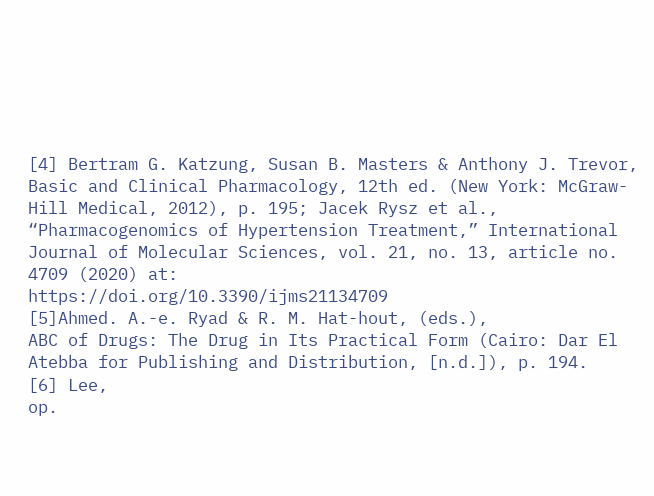[4] Bertram G. Katzung, Susan B. Masters & Anthony J. Trevor,
Basic and Clinical Pharmacology, 12th ed. (New York: McGraw-Hill Medical, 2012), p. 195; Jacek Rysz et al., “Pharmacogenomics of Hypertension Treatment,” International Journal of Molecular Sciences, vol. 21, no. 13, article no. 4709 (2020) at:
https://doi.org/10.3390/ijms21134709
[5]Ahmed. A.-e. Ryad & R. M. Hat-hout, (eds.),
ABC of Drugs: The Drug in Its Practical Form (Cairo: Dar El Atebba for Publishing and Distribution, [n.d.]), p. 194.
[6] Lee,
op.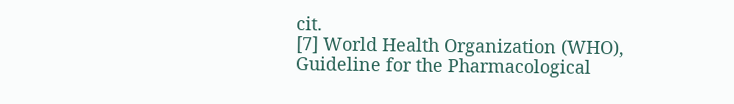cit.
[7] World Health Organization (WHO),
Guideline for the Pharmacological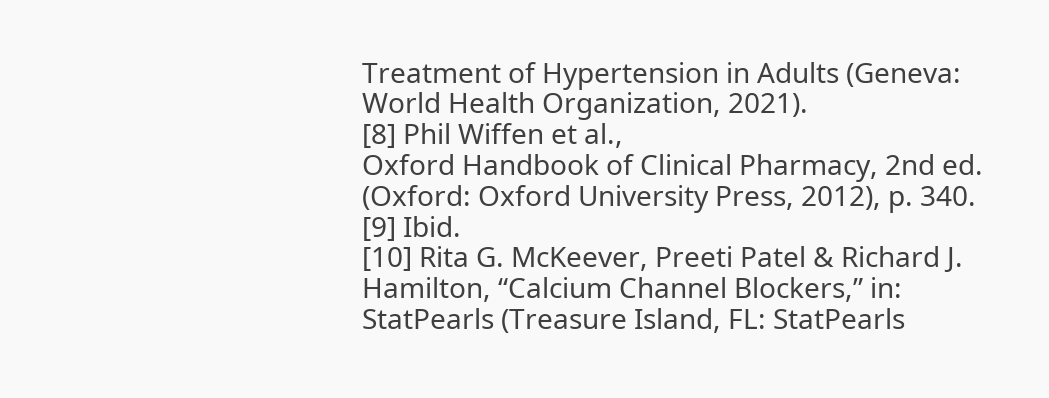Treatment of Hypertension in Adults (Geneva: World Health Organization, 2021).
[8] Phil Wiffen et al.,
Oxford Handbook of Clinical Pharmacy, 2nd ed. (Oxford: Oxford University Press, 2012), p. 340.
[9] Ibid.
[10] Rita G. McKeever, Preeti Patel & Richard J. Hamilton, “Calcium Channel Blockers,” in:
StatPearls (Treasure Island, FL: StatPearls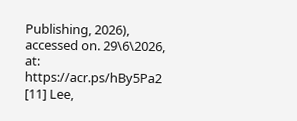Publishing, 2026), accessed on. 29\6\2026, at:
https://acr.ps/hBy5Pa2
[11] Lee,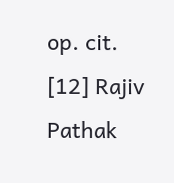op. cit.
[12] Rajiv Pathak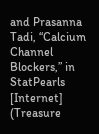and Prasanna Tadi, “Calcium Channel Blockers,” in
StatPearls [Internet] (Treasure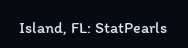Island, FL: StatPearls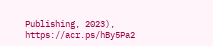Publishing, 2023),
https://acr.ps/hBy5Pa2